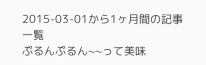2015-03-01から1ヶ月間の記事一覧
ぷるんぷるん~~って美味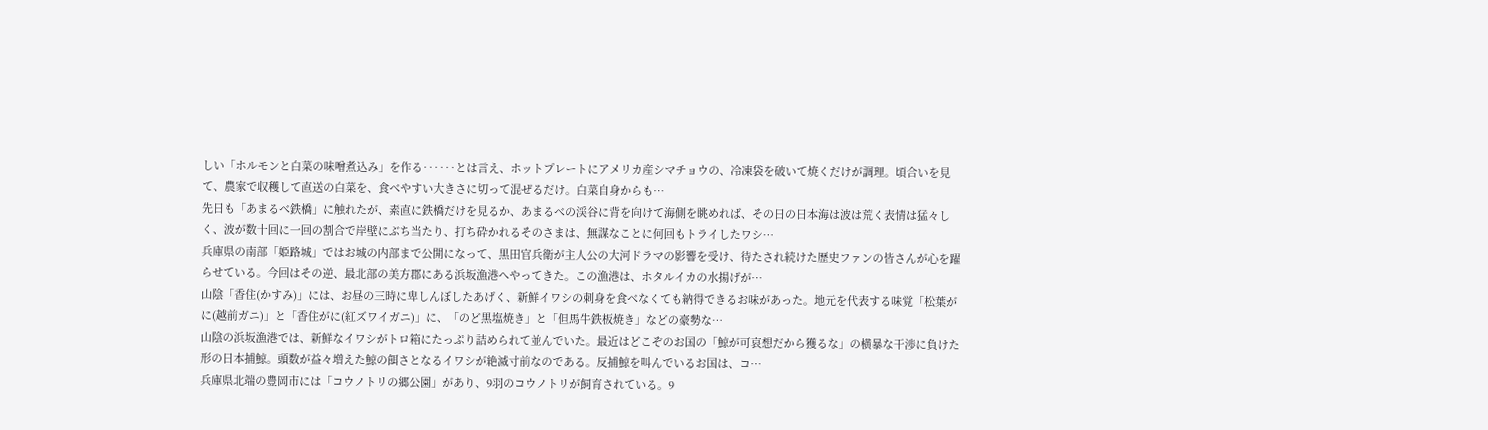しい「ホルモンと白菜の味噌煮込み」を作る‥‥‥とは言え、ホットプレートにアメリカ産シマチョウの、冷凍袋を破いて焼くだけが調理。頃合いを見て、農家で収穫して直送の白菜を、食べやすい大きさに切って混ぜるだけ。白菜自身からも…
先日も「あまるべ鉄橋」に触れたが、素直に鉄橋だけを見るか、あまるべの渓谷に背を向けて海側を眺めれば、その日の日本海は波は荒く表情は猛々しく、波が数十回に一回の割合で岸壁にぶち当たり、打ち砕かれるそのさまは、無謀なことに何回もトライしたワシ…
兵庫県の南部「姫路城」ではお城の内部まで公開になって、黒田官兵衛が主人公の大河ドラマの影響を受け、待たされ続けた歴史ファンの皆さんが心を躍らせている。今回はその逆、最北部の美方郡にある浜坂漁港へやってきた。この漁港は、ホタルイカの水揚げが…
山陰「香住(かすみ)」には、お昼の三時に卑しんぼしたあげく、新鮮イワシの刺身を食べなくても納得できるお味があった。地元を代表する味覚「松葉がに(越前ガニ)」と「香住がに(紅ズワイガニ)」に、「のど黒塩焼き」と「但馬牛鉄板焼き」などの豪勢な…
山陰の浜坂漁港では、新鮮なイワシがトロ箱にたっぷり詰められて並んでいた。最近はどこぞのお国の「鯨が可哀想だから獲るな」の横暴な干渉に負けた形の日本捕鯨。頭数が益々増えた鯨の餌さとなるイワシが絶滅寸前なのである。反捕鯨を叫んでいるお国は、コ…
兵庫県北端の豊岡市には「コウノトリの郷公園」があり、9羽のコウノトリが飼育されている。9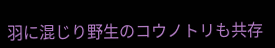羽に混じり野生のコウノトリも共存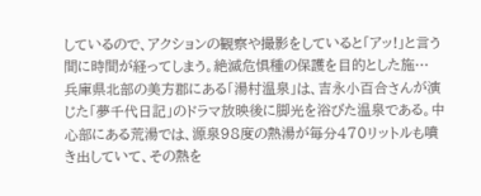しているので、アクションの観察や撮影をしていると「アッ!」と言う間に時間が経ってしまう。絶滅危惧種の保護を目的とした施…
兵庫県北部の美方郡にある「湯村温泉」は、吉永小百合さんが演じた「夢千代日記」のドラマ放映後に脚光を浴びた温泉である。中心部にある荒湯では、源泉98度の熱湯が毎分470リットルも噴き出していて、その熱を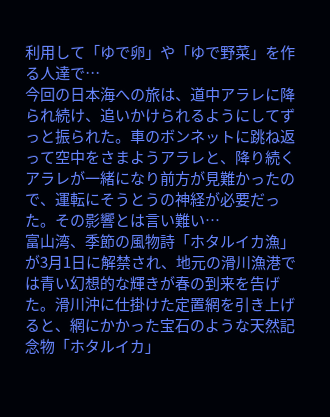利用して「ゆで卵」や「ゆで野菜」を作る人達で…
今回の日本海への旅は、道中アラレに降られ続け、追いかけられるようにしてずっと振られた。車のボンネットに跳ね返って空中をさまようアラレと、降り続くアラレが一緒になり前方が見難かったので、運転にそうとうの神経が必要だった。その影響とは言い難い…
富山湾、季節の風物詩「ホタルイカ漁」が3月1日に解禁され、地元の滑川漁港では青い幻想的な輝きが春の到来を告げた。滑川沖に仕掛けた定置網を引き上げると、網にかかった宝石のような天然記念物「ホタルイカ」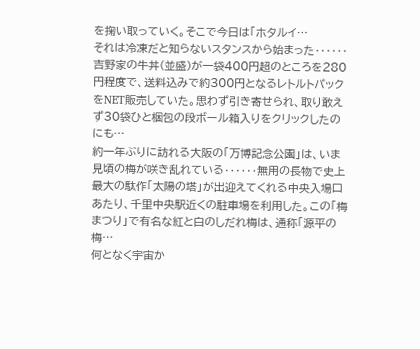を掬い取っていく。そこで今日は「ホタルイ…
それは冷凍だと知らないスタンスから始まった‥‥‥吉野家の牛丼(並盛)が一袋400円超のところを280円程度で、送料込みで約300円となるレトルトパックをNET販売していた。思わず引き寄せられ、取り敢えず30袋ひと梱包の段ボール箱入りをクリックしたのにも…
約一年ぶりに訪れる大阪の「万博記念公園」は、いま見頃の梅が咲き乱れている‥‥‥無用の長物で史上最大の駄作「太陽の塔」が出迎えてくれる中央入場口あたり、千里中央駅近くの駐車場を利用した。この「梅まつり」で有名な紅と白のしだれ梅は、通称「源平の梅…
何となく宇宙か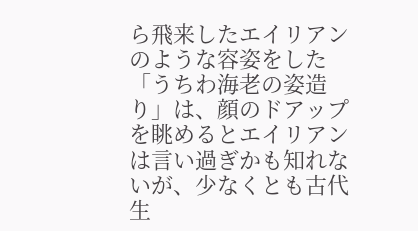ら飛来したエイリアンのような容姿をした「うちわ海老の姿造り」は、顔のドアップを眺めるとエイリアンは言い過ぎかも知れないが、少なくとも古代生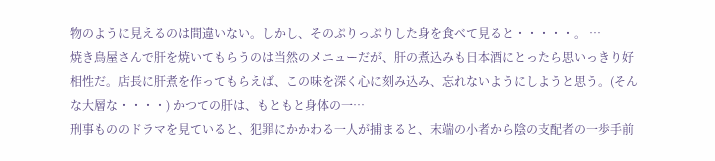物のように見えるのは間違いない。しかし、そのぷりっぷりした身を食べて見ると・・・・・。 …
焼き鳥屋さんで肝を焼いてもらうのは当然のメニューだが、肝の煮込みも日本酒にとったら思いっきり好相性だ。店長に肝煮を作ってもらえば、この味を深く心に刻み込み、忘れないようにしようと思う。(そんな大層な・・・・) かつての肝は、もともと身体の一…
刑事もののドラマを見ていると、犯罪にかかわる一人が捕まると、末端の小者から陰の支配者の一歩手前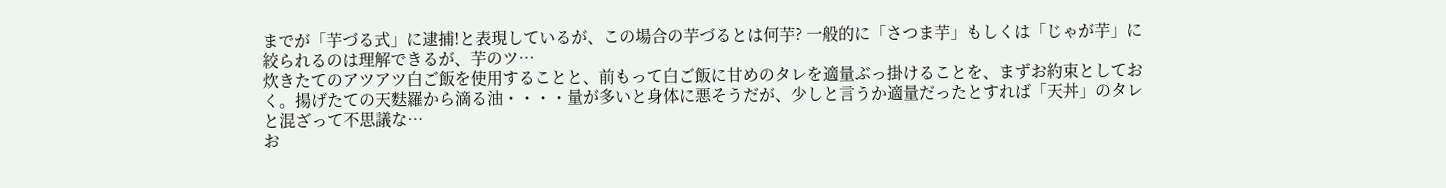までが「芋づる式」に逮捕!と表現しているが、この場合の芋づるとは何芋? 一般的に「さつま芋」もしくは「じゃが芋」に絞られるのは理解できるが、芋のツ…
炊きたてのアツアツ白ご飯を使用することと、前もって白ご飯に甘めのタレを適量ぶっ掛けることを、まずお約束としておく。揚げたての天麩羅から滴る油・・・・量が多いと身体に悪そうだが、少しと言うか適量だったとすれば「天丼」のタレと混ざって不思議な…
お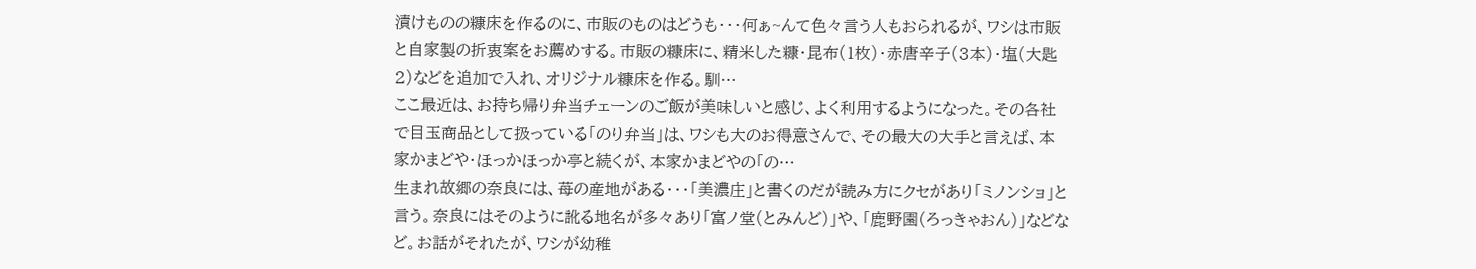漬けものの糠床を作るのに、市販のものはどうも・・・何ぁ~んて色々言う人もおられるが、ワシは市販と自家製の折衷案をお薦めする。市販の糠床に、精米した糠・昆布(1枚)・赤唐辛子(3本)・塩(大匙2)などを追加で入れ、オリジナル糠床を作る。馴…
ここ最近は、お持ち帰り弁当チェーンのご飯が美味しいと感じ、よく利用するようになった。その各社で目玉商品として扱っている「のり弁当」は、ワシも大のお得意さんで、その最大の大手と言えば、本家かまどや・ほっかほっか亭と続くが、本家かまどやの「の…
生まれ故郷の奈良には、苺の産地がある・・・「美濃庄」と書くのだが読み方にクセがあり「ミノンショ」と言う。奈良にはそのように訛る地名が多々あり「富ノ堂(とみんど)」や、「鹿野園(ろっきゃおん)」などなど。お話がそれたが、ワシが幼稚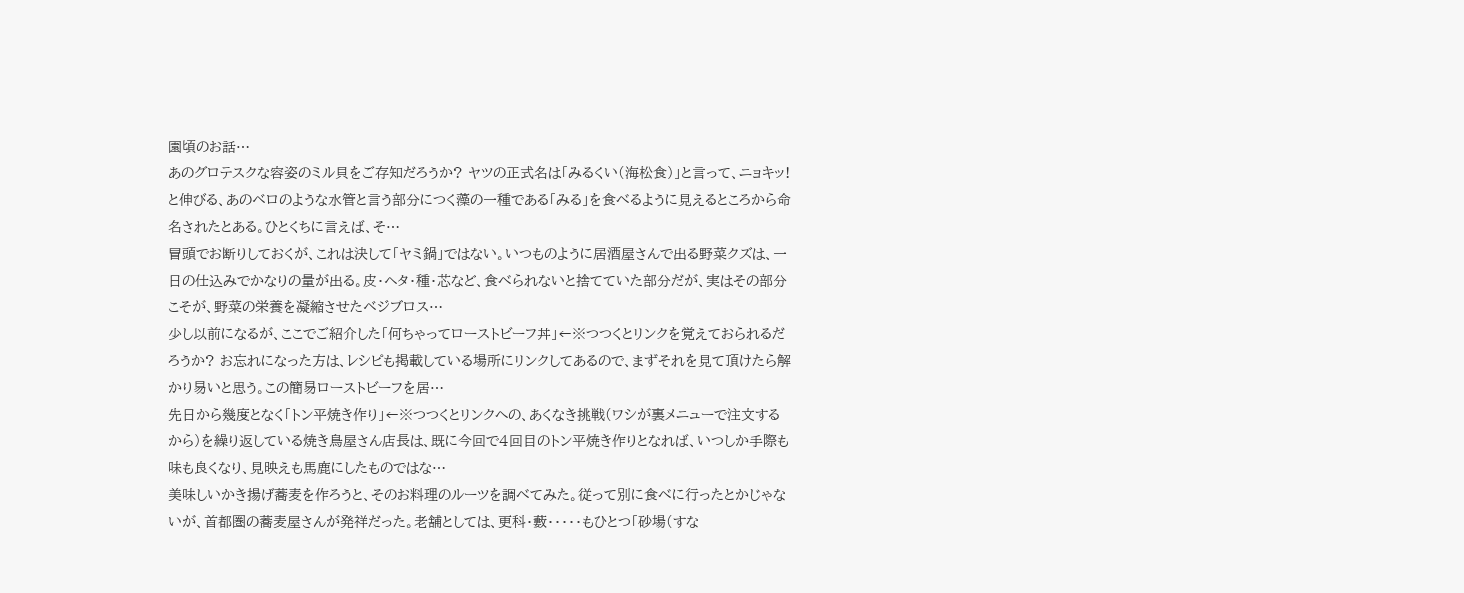園頃のお話…
あのグロテスクな容姿のミル貝をご存知だろうか? ヤツの正式名は「みるくい(海松食)」と言って、ニョキッ!と伸びる、あのベロのような水管と言う部分につく藻の一種である「みる」を食べるように見えるところから命名されたとある。ひとくちに言えば、そ…
冒頭でお断りしておくが、これは決して「ヤミ鍋」ではない。いつものように居酒屋さんで出る野菜クズは、一日の仕込みでかなりの量が出る。皮・ヘタ・種・芯など、食べられないと捨てていた部分だが、実はその部分こそが、野菜の栄養を凝縮させたベジブロス…
少し以前になるが、ここでご紹介した「何ちゃってローストビーフ丼」←※つつくとリンクを覚えておられるだろうか? お忘れになった方は、レシピも掲載している場所にリンクしてあるので、まずそれを見て頂けたら解かり易いと思う。この簡易ローストビーフを居…
先日から幾度となく「トン平焼き作り」←※つつくとリンクへの、あくなき挑戦(ワシが裏メニューで注文するから)を繰り返している焼き鳥屋さん店長は、既に今回で4回目のトン平焼き作りとなれば、いつしか手際も味も良くなり、見映えも馬鹿にしたものではな…
美味しいかき揚げ蕎麦を作ろうと、そのお料理のルーツを調べてみた。従って別に食べに行ったとかじゃないが、首都圏の蕎麦屋さんが発祥だった。老舗としては、更科・藪・・・・・もひとつ「砂場(すな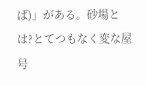ば)」がある。砂場とは?とてつもなく変な屋号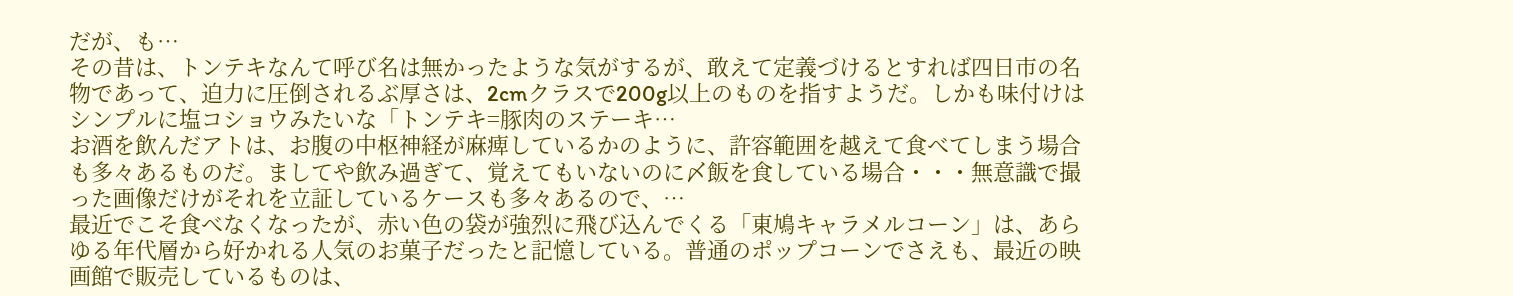だが、も…
その昔は、トンテキなんて呼び名は無かったような気がするが、敢えて定義づけるとすれば四日市の名物であって、迫力に圧倒されるぶ厚さは、2cmクラスで200g以上のものを指すようだ。しかも味付けはシンプルに塩コショウみたいな「トンテキ=豚肉のステーキ…
お酒を飲んだアトは、お腹の中枢神経が麻痺しているかのように、許容範囲を越えて食べてしまう場合も多々あるものだ。ましてや飲み過ぎて、覚えてもいないのに〆飯を食している場合・・・無意識で撮った画像だけがそれを立証しているケースも多々あるので、…
最近でこそ食べなくなったが、赤い色の袋が強烈に飛び込んでくる「東鳩キャラメルコーン」は、あらゆる年代層から好かれる人気のお菓子だったと記憶している。普通のポップコーンでさえも、最近の映画館で販売しているものは、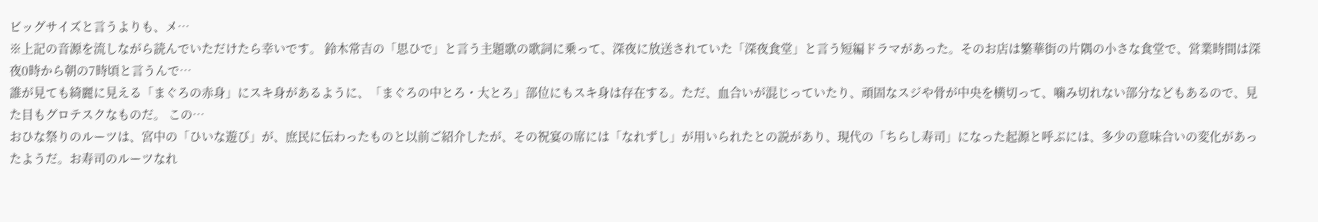ビッグサイズと言うよりも、メ…
※上記の音源を流しながら読んでいただけたら幸いです。 鈴木常吉の「思ひで」と言う主題歌の歌詞に乗って、深夜に放送されていた「深夜食堂」と言う短編ドラマがあった。そのお店は繁華街の片隅の小さな食堂で、営業時間は深夜0時から朝の7時頃と言うんで…
誰が見ても綺麗に見える「まぐろの赤身」にスキ身があるように、「まぐろの中とろ・大とろ」部位にもスキ身は存在する。ただ、血合いが混じっていたり、頑固なスジや骨が中央を横切って、噛み切れない部分などもあるので、見た目もグロテスクなものだ。 この…
おひな祭りのルーツは、宮中の「ひいな遊び」が、庶民に伝わったものと以前ご紹介したが、その祝宴の席には「なれずし」が用いられたとの説があり、現代の「ちらし寿司」になった起源と呼ぶには、多少の意味合いの変化があったようだ。お寿司のルーツなれ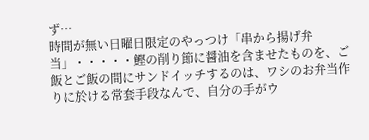ず…
時間が無い日曜日限定のやっつけ「串から揚げ弁当」・・・・・鰹の削り節に醤油を含ませたものを、ご飯とご飯の間にサンドイッチするのは、ワシのお弁当作りに於ける常套手段なんで、自分の手がウ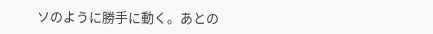ソのように勝手に動く。あとの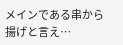メインである串から揚げと言え…